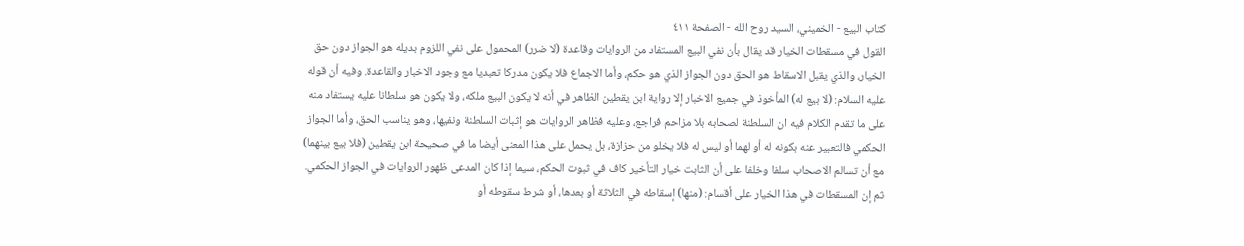كتاب البيع - الخميني، السيد روح الله - الصفحة ٤١١
القول في مسقطات الخيار قد يقال بأن نفي البيع المستفاد من الروايات وقاعدة (لا ضرر) المحمول على نفي اللزوم بديله هو الجواز دون حق الخيار، والذي يقبل الاسقاط هو الحق دون الجواز الذي هو حكم، وأما الاجماع فلا يكون مدركا تعبديا مع وجود الاخبار والقاعدة. وفيه أن قوله عليه السلام: (لا بيع له) المأخوذ في جميع الاخبار إلا رواية ابن يقطين الظاهر في أنه لا يكون البيع ملكه، ولا يكون هو سلطانا عليه يستفاد منه على ما تقدم الكلام فيه ان السلطنة لصحابه بلا مزاحم فراجع، وعليه فظاهر الروايات هو إثبات السلطنة ونفيها، وهو يناسب الحق، وأما الجواز الحكمي فالتعبير عنه بكونه له أو لهما أو ليس له فلا يخلو من حزازة، بل يحمل على هذا المعنى أيضا ما في صحيحة ابن يقطين (فلا بيع بينهما) مع أن تسالم الاصحاب سلفا وخلفا على أن الثابت خيار التأخير كاف في ثبوت الحكم، سيما إذا كان المدعى ظهور الروايات في الجواز الحكمي. ثم إن المسقطات في هذا الخيار على أقسام: (منها) إسقاطه في الثلاثة أو بعدها، أو شرط سقوطه أو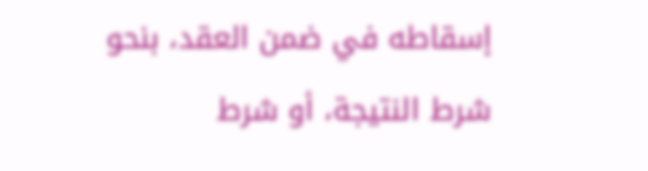إسقاطه في ضمن العقد، بنحو شرط النتيجة، أو شرط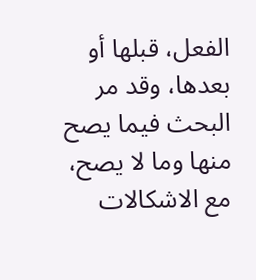الفعل، قبلها أو بعدها، وقد مر البحث فيما يصح منها وما لا يصح، مع الاشكالات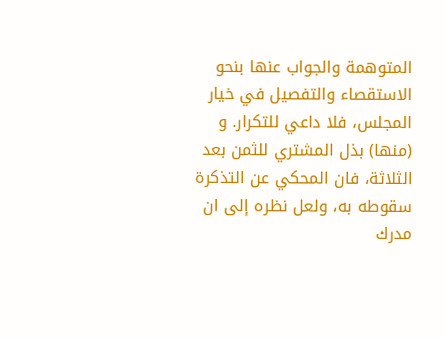المتوهمة والجواب عنها بنحو الاستقصاء والتفصيل في خيار المجلس، فلا داعي للتكرار. و (منها) بذل المشتري للثمن بعد الثلاثة، فان المحكي عن التذكرة سقوطه به، ولعل نظره إلى ان مدرك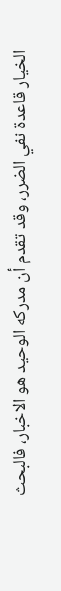الخيار قاعدة نفي الضرر، وقد تقدم أن مدركه الوحيد هو الاخبار، فالبحث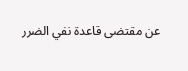عن مقتضى قاعدة نفي الضرر